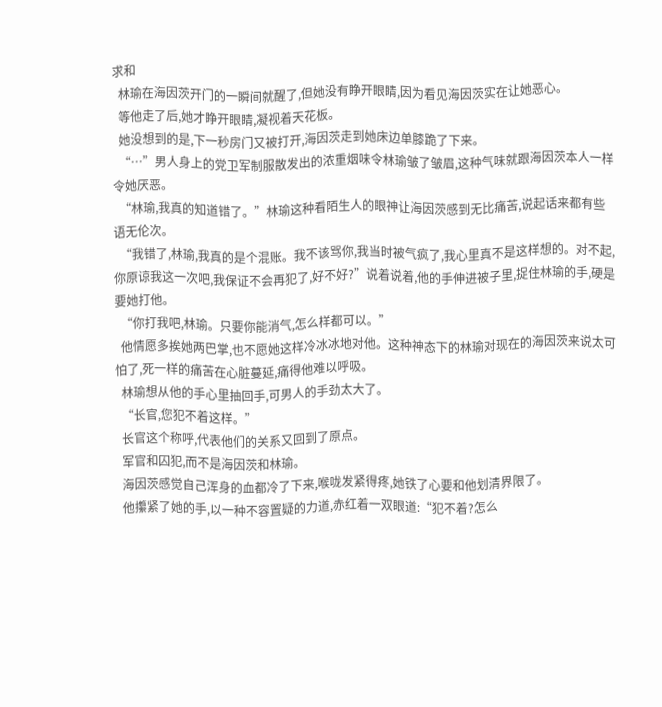求和
  林瑜在海因茨开门的一瞬间就醒了,但她没有睁开眼睛,因为看见海因茨实在让她恶心。
  等他走了后,她才睁开眼睛,凝视着天花板。
  她没想到的是,下一秒房门又被打开,海因茨走到她床边单膝跪了下来。
  “…”男人身上的党卫军制服散发出的浓重烟味令林瑜皱了皱眉,这种气味就跟海因茨本人一样令她厌恶。
  “林瑜,我真的知道错了。”林瑜这种看陌生人的眼神让海因茨感到无比痛苦,说起话来都有些语无伦次。
  “我错了,林瑜,我真的是个混账。我不该骂你,我当时被气疯了,我心里真不是这样想的。对不起,你原谅我这一次吧,我保证不会再犯了,好不好?”说着说着,他的手伸进被子里,捉住林瑜的手,硬是要她打他。
  “你打我吧,林瑜。只要你能消气,怎么样都可以。”
  他情愿多挨她两巴掌,也不愿她这样冷冰冰地对他。这种神态下的林瑜对现在的海因茨来说太可怕了,死一样的痛苦在心脏蔓延,痛得他难以呼吸。
  林瑜想从他的手心里抽回手,可男人的手劲太大了。
  “长官,您犯不着这样。”
  长官这个称呼,代表他们的关系又回到了原点。
  军官和囚犯,而不是海因茨和林瑜。
  海因茨感觉自己浑身的血都冷了下来,喉咙发紧得疼,她铁了心要和他划清界限了。
  他攥紧了她的手,以一种不容置疑的力道,赤红着一双眼道:“犯不着?怎么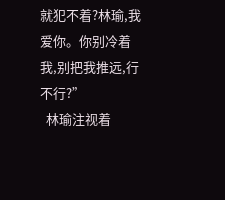就犯不着?林瑜,我爱你。你别冷着我,别把我推远,行不行?”
  林瑜注视着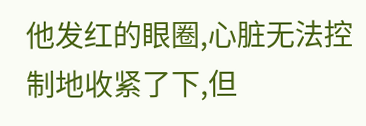他发红的眼圈,心脏无法控制地收紧了下,但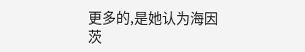更多的,是她认为海因茨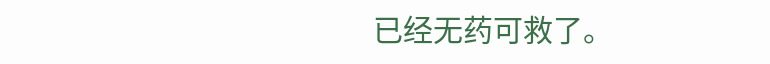已经无药可救了。